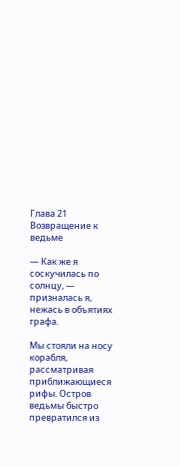Глава 21 Возвращение к ведьме

— Как же я соскучилась по солнцу, — призналась я, нежась в объятиях графа.

Мы стояли на носу корабля, рассматривая приближающиеся рифы. Остров ведьмы быстро превратился из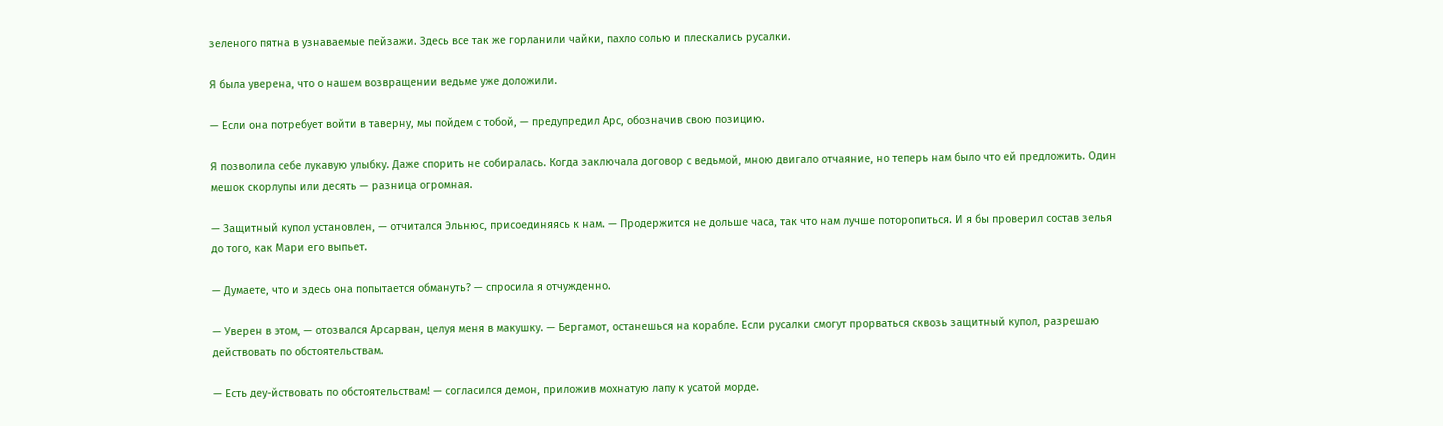зеленого пятна в узнаваемые пейзажи. Здесь все так же горланили чайки, пахло солью и плескались русалки.

Я была уверена, что о нашем возвращении ведьме уже доложили.

— Если она потребует войти в таверну, мы пойдем с тобой, — предупредил Арс, обозначив свою позицию.

Я позволила себе лукавую улыбку. Даже спорить не собиралась. Когда заключала договор с ведьмой, мною двигало отчаяние, но теперь нам было что ей предложить. Один мешок скорлупы или десять — разница огромная.

— Защитный купол установлен, — отчитался Эльнюс, присоединяясь к нам. — Продержится не дольше часа, так что нам лучше поторопиться. И я бы проверил состав зелья до того, как Мари его выпьет.

— Думаете, что и здесь она попытается обмануть? — спросила я отчужденно.

— Уверен в этом, — отозвался Арсарван, целуя меня в макушку. — Бергамот, останешься на корабле. Если русалки смогут прорваться сквозь защитный купол, разрешаю действовать по обстоятельствам.

— Есть деу-йствовать по обстоятельствам! — согласился демон, приложив мохнатую лапу к усатой морде.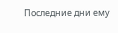Последние дни ему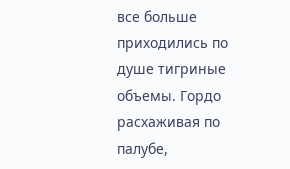все больше приходились по душе тигриные объемы. Гордо расхаживая по палубе,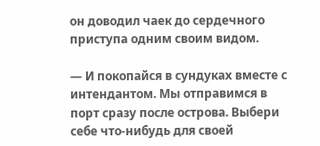он доводил чаек до сердечного приступа одним своим видом.

— И покопайся в сундуках вместе с интендантом. Мы отправимся в порт сразу после острова. Выбери себе что-нибудь для своей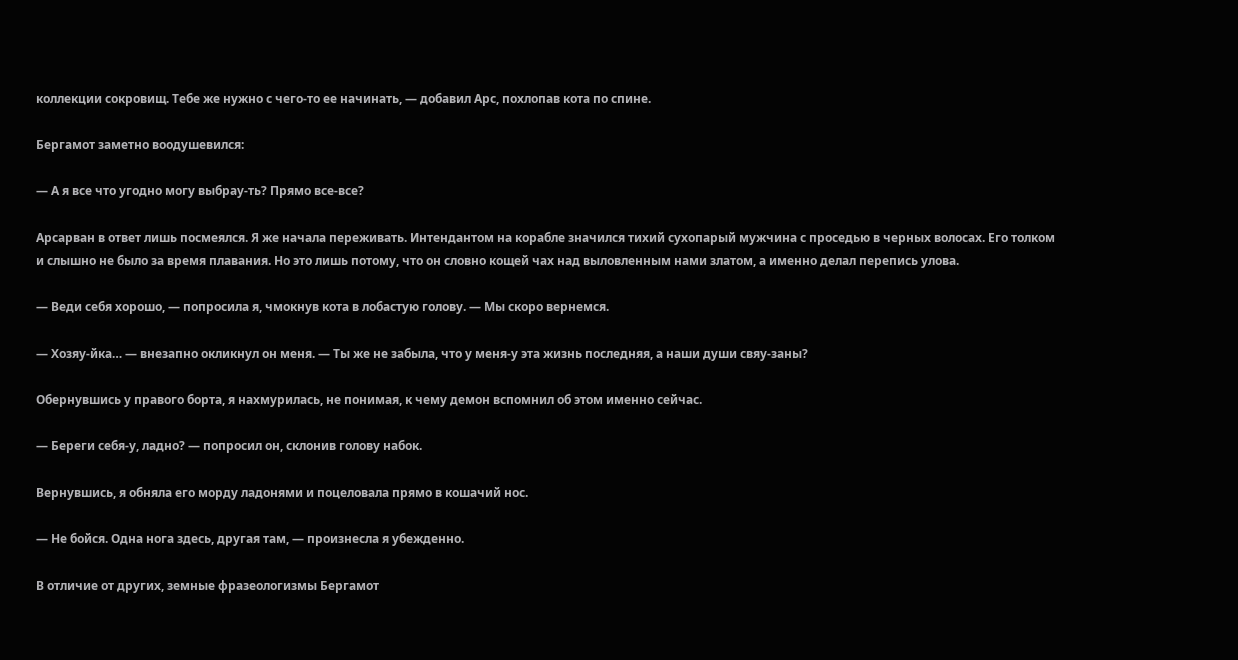коллекции сокровищ. Тебе же нужно с чего-то ее начинать, — добавил Арс, похлопав кота по спине.

Бергамот заметно воодушевился:

— А я все что угодно могу выбрау-ть? Прямо все-все?

Арсарван в ответ лишь посмеялся. Я же начала переживать. Интендантом на корабле значился тихий сухопарый мужчина с проседью в черных волосах. Его толком и слышно не было за время плавания. Но это лишь потому, что он словно кощей чах над выловленным нами златом, а именно делал перепись улова.

— Веди себя хорошо, — попросила я, чмокнув кота в лобастую голову. — Мы скоро вернемся.

— Хозяу-йка… — внезапно окликнул он меня. — Ты же не забыла, что у меня-у эта жизнь последняя, а наши души свяу-заны?

Обернувшись у правого борта, я нахмурилась, не понимая, к чему демон вспомнил об этом именно сейчас.

— Береги себя-у, ладно? — попросил он, склонив голову набок.

Вернувшись, я обняла его морду ладонями и поцеловала прямо в кошачий нос.

— Не бойся. Одна нога здесь, другая там, — произнесла я убежденно.

В отличие от других, земные фразеологизмы Бергамот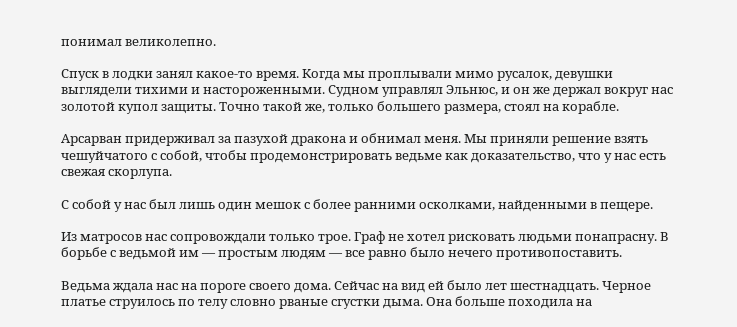понимал великолепно.

Спуск в лодки занял какое-то время. Когда мы проплывали мимо русалок, девушки выглядели тихими и настороженными. Судном управлял Эльнюс, и он же держал вокруг нас золотой купол защиты. Точно такой же, только большего размера, стоял на корабле.

Арсарван придерживал за пазухой дракона и обнимал меня. Мы приняли решение взять чешуйчатого с собой, чтобы продемонстрировать ведьме как доказательство, что у нас есть свежая скорлупа.

С собой у нас был лишь один мешок с более ранними осколками, найденными в пещере.

Из матросов нас сопровождали только трое. Граф не хотел рисковать людьми понапрасну. В борьбе с ведьмой им — простым людям — все равно было нечего противопоставить.

Ведьма ждала нас на пороге своего дома. Сейчас на вид ей было лет шестнадцать. Черное платье струилось по телу словно рваные сгустки дыма. Она больше походила на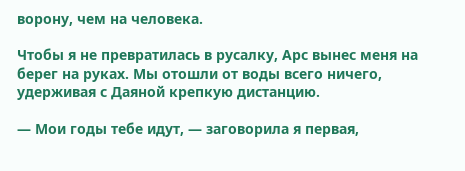ворону, чем на человека.

Чтобы я не превратилась в русалку, Арс вынес меня на берег на руках. Мы отошли от воды всего ничего, удерживая с Даяной крепкую дистанцию.

— Мои годы тебе идут, — заговорила я первая,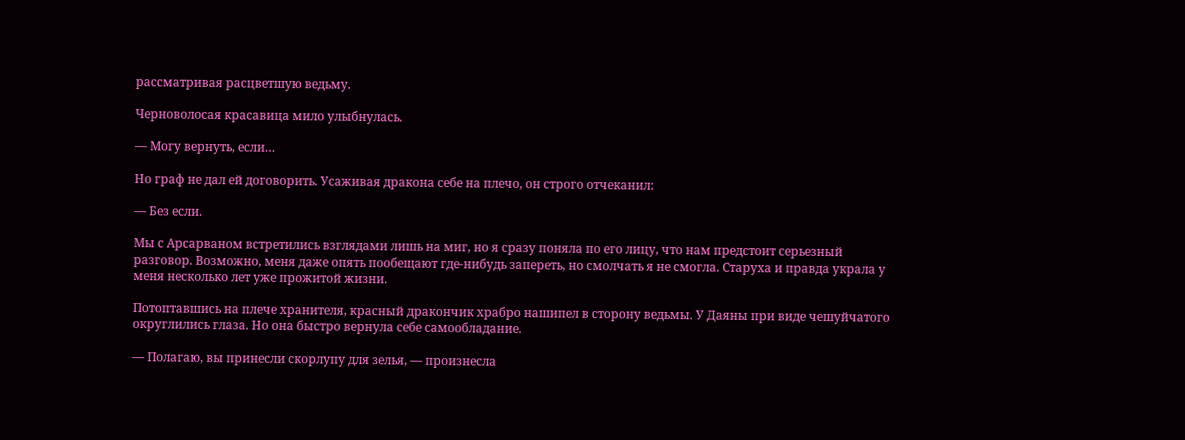рассматривая расцветшую ведьму.

Черноволосая красавица мило улыбнулась.

— Могу вернуть, если…

Но граф не дал ей договорить. Усаживая дракона себе на плечо, он строго отчеканил:

— Без если.

Мы с Арсарваном встретились взглядами лишь на миг, но я сразу поняла по его лицу, что нам предстоит серьезный разговор. Возможно, меня даже опять пообещают где-нибудь запереть, но смолчать я не смогла. Старуха и правда украла у меня несколько лет уже прожитой жизни.

Потоптавшись на плече хранителя, красный дракончик храбро нашипел в сторону ведьмы. У Даяны при виде чешуйчатого округлились глаза. Но она быстро вернула себе самообладание.

— Полагаю, вы принесли скорлупу для зелья, — произнесла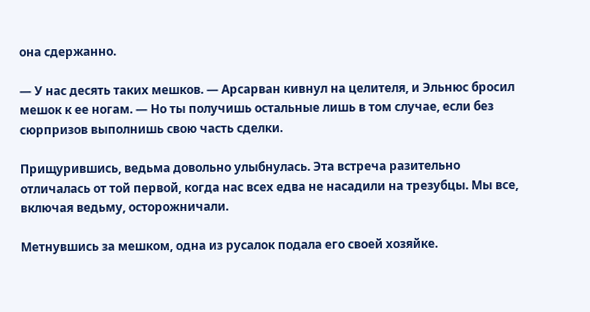она сдержанно.

— У нас десять таких мешков. — Арсарван кивнул на целителя, и Эльнюс бросил мешок к ее ногам. — Но ты получишь остальные лишь в том случае, если без сюрпризов выполнишь свою часть сделки.

Прищурившись, ведьма довольно улыбнулась. Эта встреча разительно отличалась от той первой, когда нас всех едва не насадили на трезубцы. Мы все, включая ведьму, осторожничали.

Метнувшись за мешком, одна из русалок подала его своей хозяйке.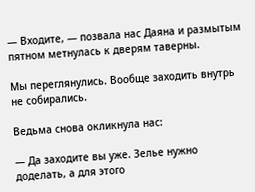— Входите, — позвала нас Даяна и размытым пятном метнулась к дверям таверны.

Мы переглянулись. Вообще заходить внутрь не собирались.

Ведьма снова окликнула нас:

— Да заходите вы уже. Зелье нужно доделать, а для этого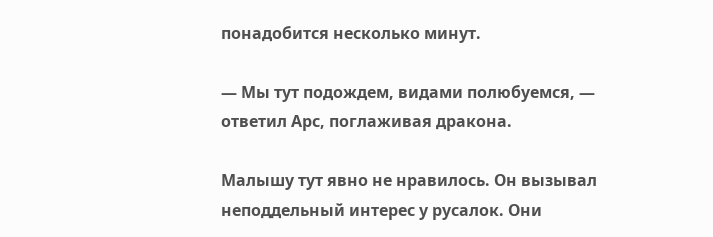понадобится несколько минут.

— Мы тут подождем, видами полюбуемся, — ответил Арс, поглаживая дракона.

Малышу тут явно не нравилось. Он вызывал неподдельный интерес у русалок. Они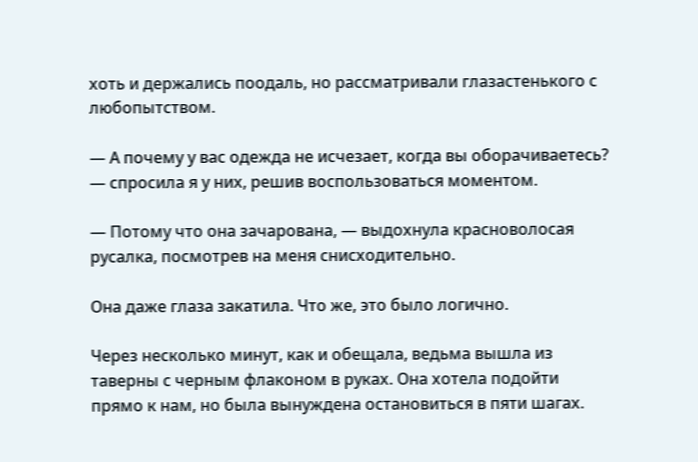хоть и держались поодаль, но рассматривали глазастенького с любопытством.

— А почему у вас одежда не исчезает, когда вы оборачиваетесь? — спросила я у них, решив воспользоваться моментом.

— Потому что она зачарована, — выдохнула красноволосая русалка, посмотрев на меня снисходительно.

Она даже глаза закатила. Что же, это было логично.

Через несколько минут, как и обещала, ведьма вышла из таверны с черным флаконом в руках. Она хотела подойти прямо к нам, но была вынуждена остановиться в пяти шагах.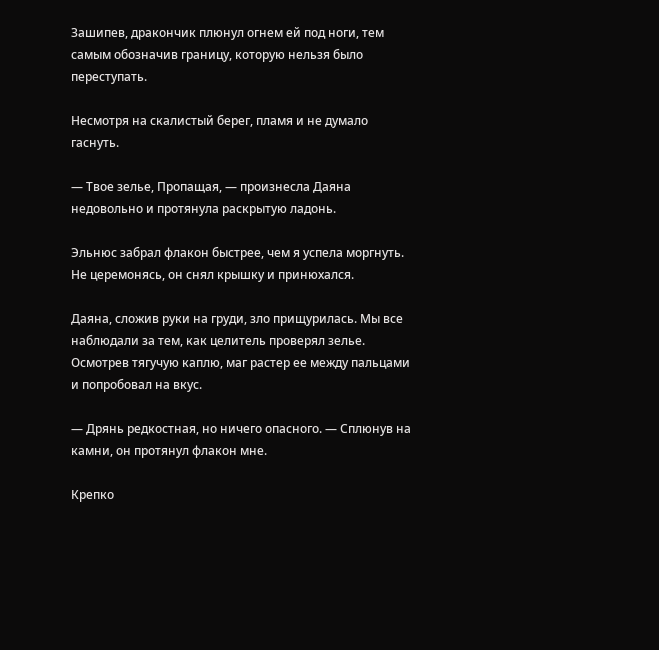Зашипев, дракончик плюнул огнем ей под ноги, тем самым обозначив границу, которую нельзя было переступать.

Несмотря на скалистый берег, пламя и не думало гаснуть.

— Твое зелье, Пропащая, — произнесла Даяна недовольно и протянула раскрытую ладонь.

Эльнюс забрал флакон быстрее, чем я успела моргнуть. Не церемонясь, он снял крышку и принюхался.

Даяна, сложив руки на груди, зло прищурилась. Мы все наблюдали за тем, как целитель проверял зелье. Осмотрев тягучую каплю, маг растер ее между пальцами и попробовал на вкус.

— Дрянь редкостная, но ничего опасного. — Сплюнув на камни, он протянул флакон мне.

Крепко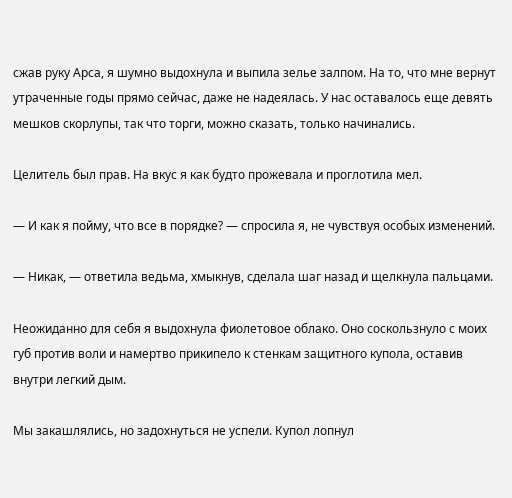сжав руку Арса, я шумно выдохнула и выпила зелье залпом. На то, что мне вернут утраченные годы прямо сейчас, даже не надеялась. У нас оставалось еще девять мешков скорлупы, так что торги, можно сказать, только начинались.

Целитель был прав. На вкус я как будто прожевала и проглотила мел.

— И как я пойму, что все в порядке? — спросила я, не чувствуя особых изменений.

— Никак, — ответила ведьма, хмыкнув, сделала шаг назад и щелкнула пальцами.

Неожиданно для себя я выдохнула фиолетовое облако. Оно соскользнуло с моих губ против воли и намертво прикипело к стенкам защитного купола, оставив внутри легкий дым.

Мы закашлялись, но задохнуться не успели. Купол лопнул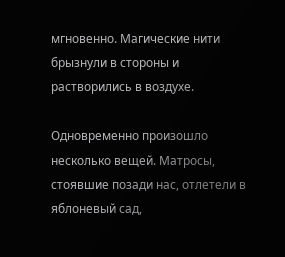мгновенно. Магические нити брызнули в стороны и растворились в воздухе.

Одновременно произошло несколько вещей. Матросы, стоявшие позади нас, отлетели в яблоневый сад,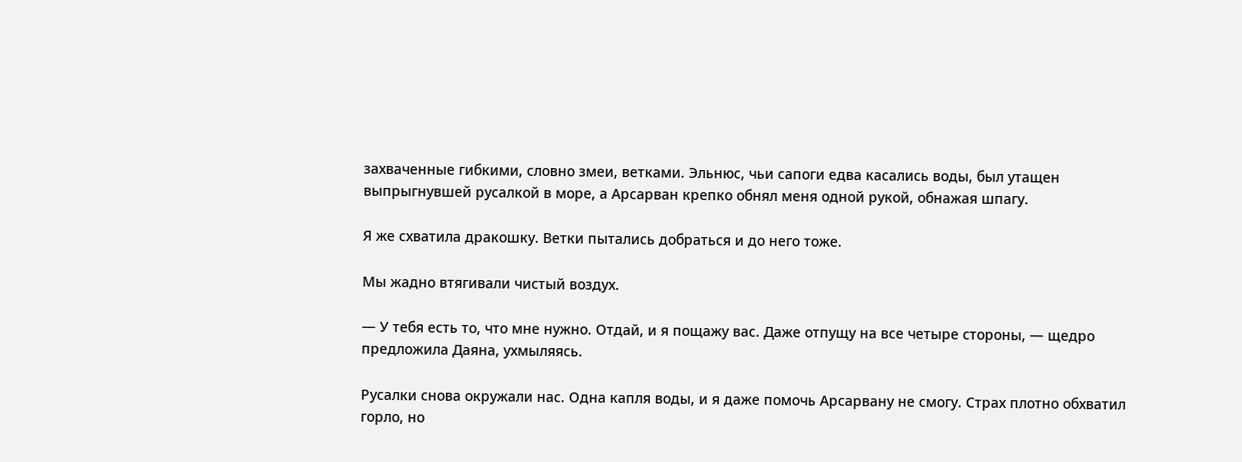захваченные гибкими, словно змеи, ветками. Эльнюс, чьи сапоги едва касались воды, был утащен выпрыгнувшей русалкой в море, а Арсарван крепко обнял меня одной рукой, обнажая шпагу.

Я же схватила дракошку. Ветки пытались добраться и до него тоже.

Мы жадно втягивали чистый воздух.

— У тебя есть то, что мне нужно. Отдай, и я пощажу вас. Даже отпущу на все четыре стороны, — щедро предложила Даяна, ухмыляясь.

Русалки снова окружали нас. Одна капля воды, и я даже помочь Арсарвану не смогу. Страх плотно обхватил горло, но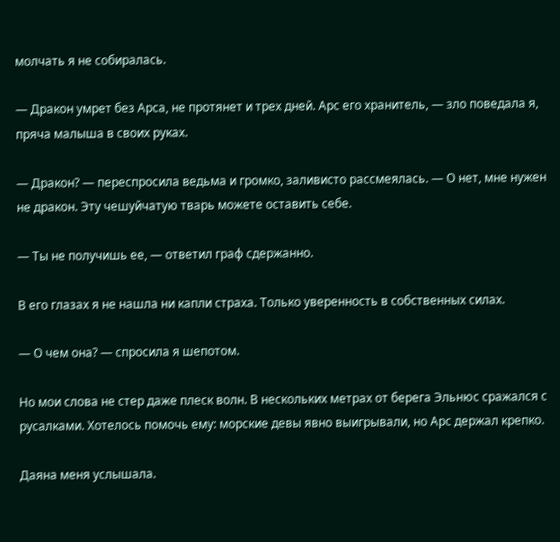молчать я не собиралась.

— Дракон умрет без Арса, не протянет и трех дней. Арс его хранитель, — зло поведала я, пряча малыша в своих руках.

— Дракон? — переспросила ведьма и громко, заливисто рассмеялась. — О нет, мне нужен не дракон. Эту чешуйчатую тварь можете оставить себе.

— Ты не получишь ее, — ответил граф сдержанно.

В его глазах я не нашла ни капли страха. Только уверенность в собственных силах.

— О чем она? — спросила я шепотом.

Но мои слова не стер даже плеск волн. В нескольких метрах от берега Эльнюс сражался с русалками. Хотелось помочь ему: морские девы явно выигрывали, но Арс держал крепко.

Даяна меня услышала.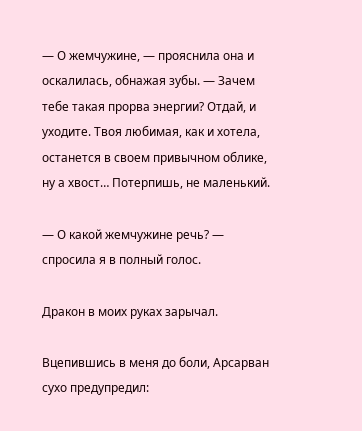— О жемчужине, — прояснила она и оскалилась, обнажая зубы. — Зачем тебе такая прорва энергии? Отдай, и уходите. Твоя любимая, как и хотела, останется в своем привычном облике, ну а хвост… Потерпишь, не маленький.

— О какой жемчужине речь? — спросила я в полный голос.

Дракон в моих руках зарычал.

Вцепившись в меня до боли, Арсарван сухо предупредил: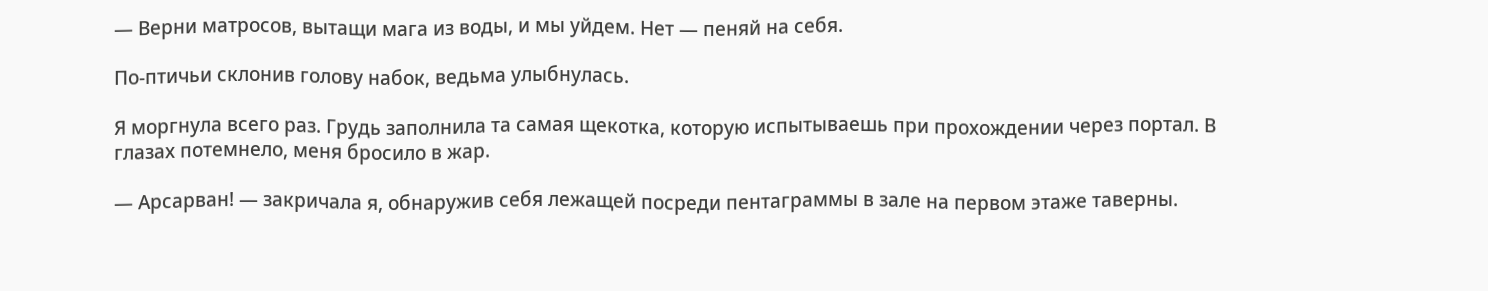— Верни матросов, вытащи мага из воды, и мы уйдем. Нет — пеняй на себя.

По-птичьи склонив голову набок, ведьма улыбнулась.

Я моргнула всего раз. Грудь заполнила та самая щекотка, которую испытываешь при прохождении через портал. В глазах потемнело, меня бросило в жар.

— Арсарван! — закричала я, обнаружив себя лежащей посреди пентаграммы в зале на первом этаже таверны.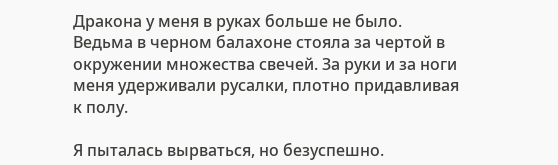Дракона у меня в руках больше не было. Ведьма в черном балахоне стояла за чертой в окружении множества свечей. За руки и за ноги меня удерживали русалки, плотно придавливая к полу.

Я пыталась вырваться, но безуспешно.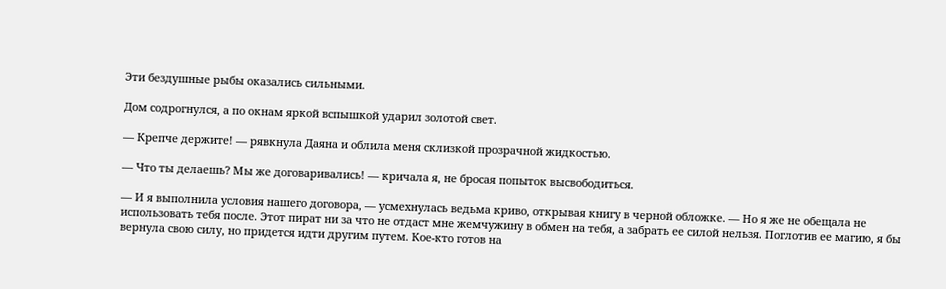Эти бездушные рыбы оказались сильными.

Дом содрогнулся, а по окнам яркой вспышкой ударил золотой свет.

— Крепче держите! — рявкнула Даяна и облила меня склизкой прозрачной жидкостью.

— Что ты делаешь? Мы же договаривались! — кричала я, не бросая попыток высвободиться.

— И я выполнила условия нашего договора, — усмехнулась ведьма криво, открывая книгу в черной обложке. — Но я же не обещала не использовать тебя после. Этот пират ни за что не отдаст мне жемчужину в обмен на тебя, а забрать ее силой нельзя. Поглотив ее магию, я бы вернула свою силу, но придется идти другим путем. Кое-кто готов на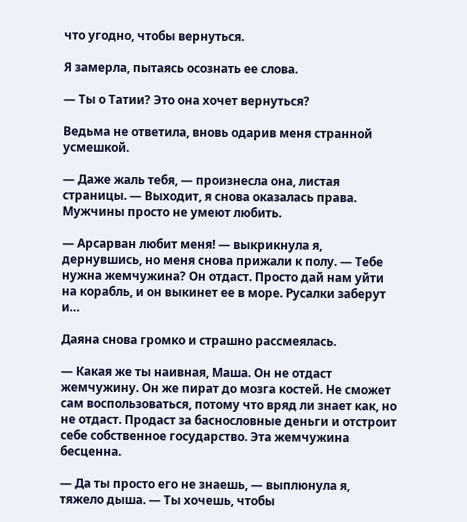что угодно, чтобы вернуться.

Я замерла, пытаясь осознать ее слова.

— Ты о Татии? Это она хочет вернуться?

Ведьма не ответила, вновь одарив меня странной усмешкой.

— Даже жаль тебя, — произнесла она, листая страницы. — Выходит, я снова оказалась права. Мужчины просто не умеют любить.

— Арсарван любит меня! — выкрикнула я, дернувшись, но меня снова прижали к полу. — Тебе нужна жемчужина? Он отдаст. Просто дай нам уйти на корабль, и он выкинет ее в море. Русалки заберут и…

Даяна снова громко и страшно рассмеялась.

— Какая же ты наивная, Маша. Он не отдаст жемчужину. Он же пират до мозга костей. Не сможет сам воспользоваться, потому что вряд ли знает как, но не отдаст. Продаст за баснословные деньги и отстроит себе собственное государство. Эта жемчужина бесценна.

— Да ты просто его не знаешь, — выплюнула я, тяжело дыша. — Ты хочешь, чтобы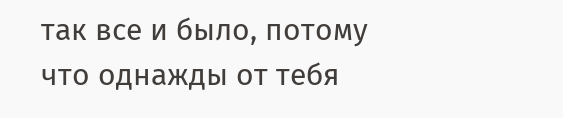так все и было, потому что однажды от тебя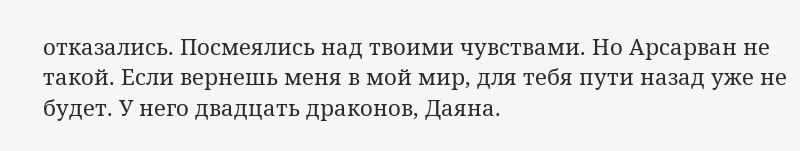отказались. Посмеялись над твоими чувствами. Но Арсарван не такой. Если вернешь меня в мой мир, для тебя пути назад уже не будет. У него двадцать драконов, Даяна.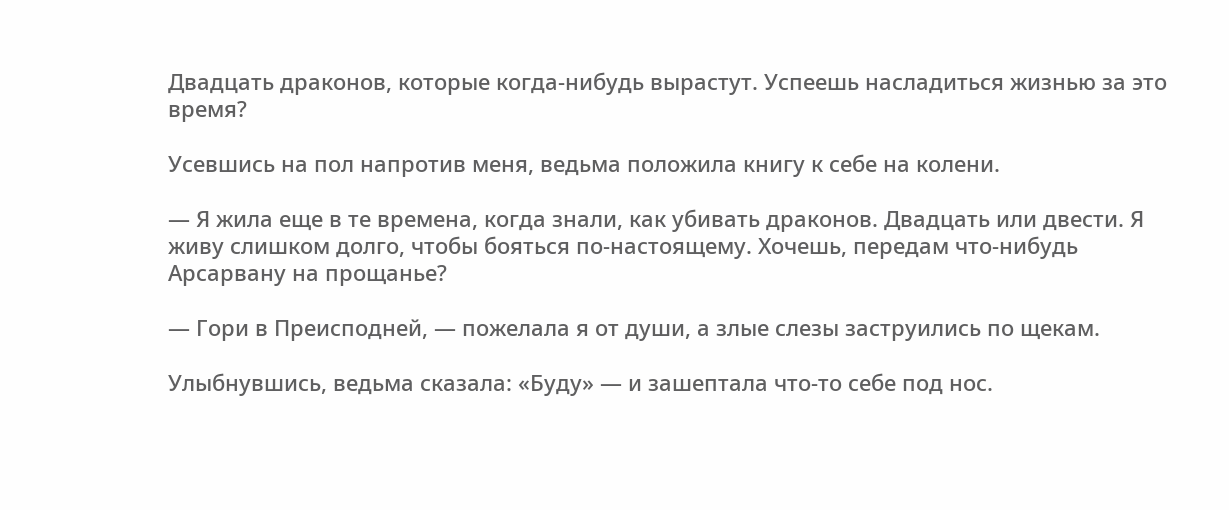Двадцать драконов, которые когда-нибудь вырастут. Успеешь насладиться жизнью за это время?

Усевшись на пол напротив меня, ведьма положила книгу к себе на колени.

— Я жила еще в те времена, когда знали, как убивать драконов. Двадцать или двести. Я живу слишком долго, чтобы бояться по-настоящему. Хочешь, передам что-нибудь Арсарвану на прощанье?

— Гори в Преисподней, — пожелала я от души, а злые слезы заструились по щекам.

Улыбнувшись, ведьма сказала: «Буду» — и зашептала что-то себе под нос.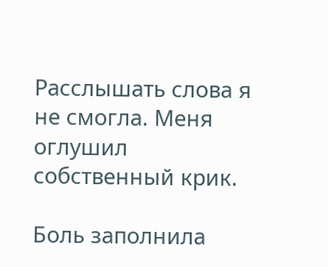Расслышать слова я не смогла. Меня оглушил собственный крик.

Боль заполнила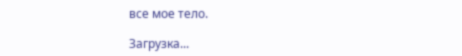все мое тело.

Загрузка...